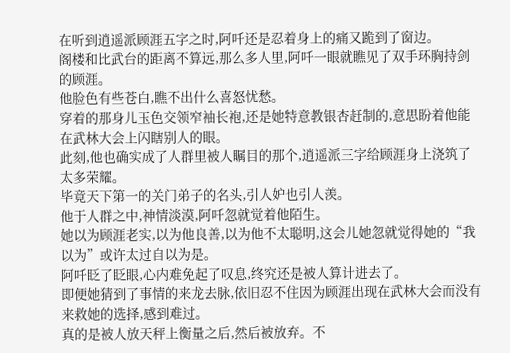在听到逍遥派顾涯五字之时,阿吀还是忍着身上的痛又跪到了窗边。
阁楼和比武台的距离不算远,那么多人里,阿吀一眼就瞧见了双手环胸持剑的顾涯。
他脸色有些苍白,瞧不出什么喜怒忧愁。
穿着的那身儿玉色交领窄袖长袍,还是她特意教银杏赶制的,意思盼着他能在武林大会上闪瞎别人的眼。
此刻,他也确实成了人群里被人瞩目的那个,逍遥派三字给顾涯身上浇筑了太多荣耀。
毕竟天下第一的关门弟子的名头,引人妒也引人羡。
他于人群之中,神情淡漠,阿吀忽就觉着他陌生。
她以为顾涯老实,以为他良善,以为他不太聪明,这会儿她忽就觉得她的“我以为”或许太过自以为是。
阿吀眨了眨眼,心内难免起了叹息,终究还是被人算计进去了。
即便她猜到了事情的来龙去脉,依旧忍不住因为顾涯出现在武林大会而没有来救她的选择,感到难过。
真的是被人放天秤上衡量之后,然后被放弃。不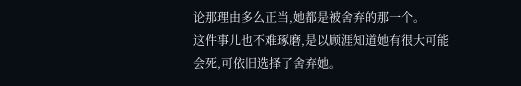论那理由多么正当,她都是被舍弃的那一个。
这件事儿也不难琢磨,是以顾涯知道她有很大可能会死,可依旧选择了舍弃她。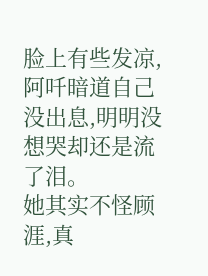脸上有些发凉,阿吀暗道自己没出息,明明没想哭却还是流了泪。
她其实不怪顾涯,真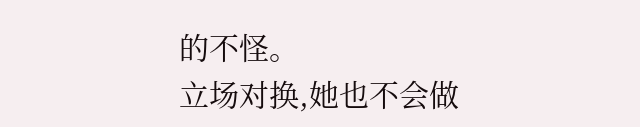的不怪。
立场对换,她也不会做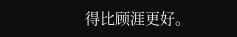得比顾涯更好。